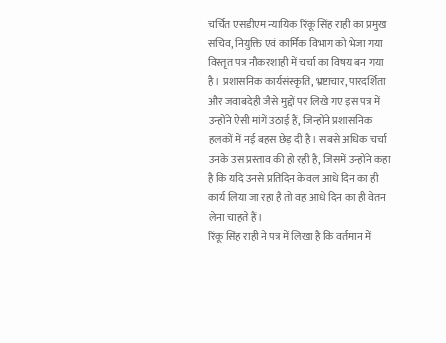चर्चित एसडीएम न्यायिक रिंकू सिंह राही का प्रमुख सचिव, नियुक्ति एवं कार्मिक विभाग को भेजा गया विस्तृत पत्र नौकरशाही में चर्चा का विषय बन गया है। प्रशासनिक कार्यसंस्कृति, भ्रष्टाचार, पारदर्शिता और जवाबदेही जैसे मुद्दों पर लिखे गए इस पत्र में उन्होंने ऐसी मांगें उठाई हैं, जिन्होंने प्रशासनिक हलकों में नई बहस छेड़ दी है। सबसे अधिक चर्चा उनके उस प्रस्ताव की हो रही है, जिसमें उन्होंने कहा है कि यदि उनसे प्रतिदिन केवल आधे दिन का ही कार्य लिया जा रहा है तो वह आधे दिन का ही वेतन लेना चाहते हैं।
रिंकू सिंह राही ने पत्र में लिखा है कि वर्तमान में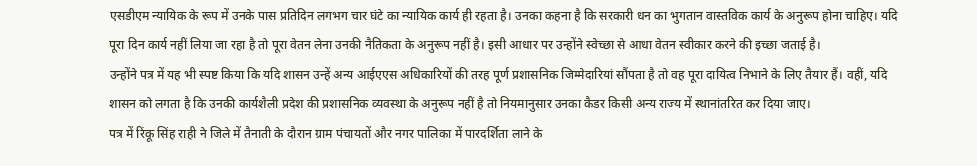एसडीएम न्यायिक के रूप में उनके पास प्रतिदिन लगभग चार घंटे का न्यायिक कार्य ही रहता है। उनका कहना है कि सरकारी धन का भुगतान वास्तविक कार्य के अनुरूप होना चाहिए। यदि पूरा दिन कार्य नहीं लिया जा रहा है तो पूरा वेतन लेना उनकी नैतिकता के अनुरूप नहीं है। इसी आधार पर उन्होंने स्वेच्छा से आधा वेतन स्वीकार करने की इच्छा जताई है।
उन्होंने पत्र में यह भी स्पष्ट किया कि यदि शासन उन्हें अन्य आईएएस अधिकारियों की तरह पूर्ण प्रशासनिक जिम्मेदारियां सौंपता है तो वह पूरा दायित्व निभाने के लिए तैयार हैं। वहीं, यदि शासन को लगता है कि उनकी कार्यशैली प्रदेश की प्रशासनिक व्यवस्था के अनुरूप नहीं है तो नियमानुसार उनका कैडर किसी अन्य राज्य में स्थानांतरित कर दिया जाए।
पत्र में रिंकू सिंह राही ने जिले में तैनाती के दौरान ग्राम पंचायतों और नगर पालिका में पारदर्शिता लाने के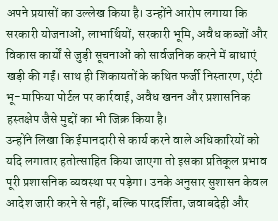अपने प्रयासों का उल्लेख किया है। उन्होंने आरोप लगाया कि सरकारी योजनाओं, लाभार्थियों, सरकारी भूमि, अवैध कब्जों और विकास कार्यों से जुड़ी सूचनाओं को सार्वजनिक करने में बाधाएं खड़ी की गईं। साथ ही शिकायतों के कथित फर्जी निस्तारण, एंटी भू-माफिया पोर्टल पर कार्रवाई, अवैध खनन और प्रशासनिक हस्तक्षेप जैसे मुद्दों का भी जिक्र किया है।
उन्होंने लिखा कि ईमानदारी से कार्य करने वाले अधिकारियों को यदि लगातार हतोत्साहित किया जाएगा तो इसका प्रतिकूल प्रभाव पूरी प्रशासनिक व्यवस्था पर पड़ेगा। उनके अनुसार सुशासन केवल आदेश जारी करने से नहीं, बल्कि पारदर्शिता, जवाबदेही और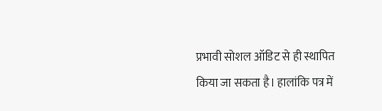प्रभावी सोशल ऑडिट से ही स्थापित किया जा सकता है। हालांकि पत्र में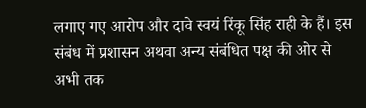लगाए गए आरोप और दावे स्वयं रिंकू सिंह राही के हैं। इस संबंध में प्रशासन अथवा अन्य संबंधित पक्ष की ओर से अभी तक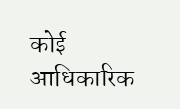कोई आधिकारिक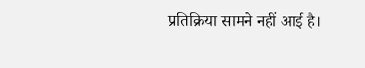प्रतिक्रिया सामने नहीं आई है।